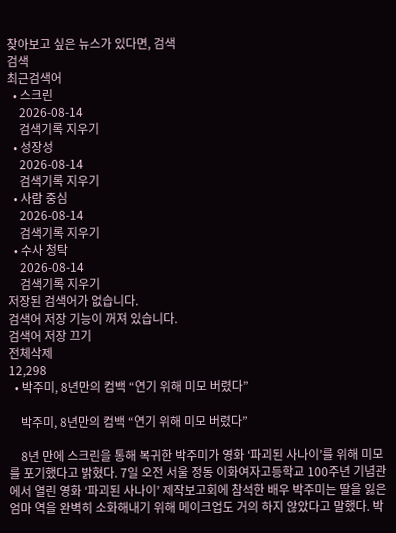찾아보고 싶은 뉴스가 있다면, 검색
검색
최근검색어
  • 스크린
    2026-08-14
    검색기록 지우기
  • 성장성
    2026-08-14
    검색기록 지우기
  • 사람 중심
    2026-08-14
    검색기록 지우기
  • 수사 청탁
    2026-08-14
    검색기록 지우기
저장된 검색어가 없습니다.
검색어 저장 기능이 꺼져 있습니다.
검색어 저장 끄기
전체삭제
12,298
  • 박주미, 8년만의 컴백 “연기 위해 미모 버렸다”

    박주미, 8년만의 컴백 “연기 위해 미모 버렸다”

    8년 만에 스크린을 통해 복귀한 박주미가 영화 ‘파괴된 사나이’를 위해 미모를 포기했다고 밝혔다. 7일 오전 서울 정동 이화여자고등학교 100주년 기념관에서 열린 영화 ‘파괴된 사나이’ 제작보고회에 참석한 배우 박주미는 딸을 잃은 엄마 역을 완벽히 소화해내기 위해 메이크업도 거의 하지 않았다고 말했다. 박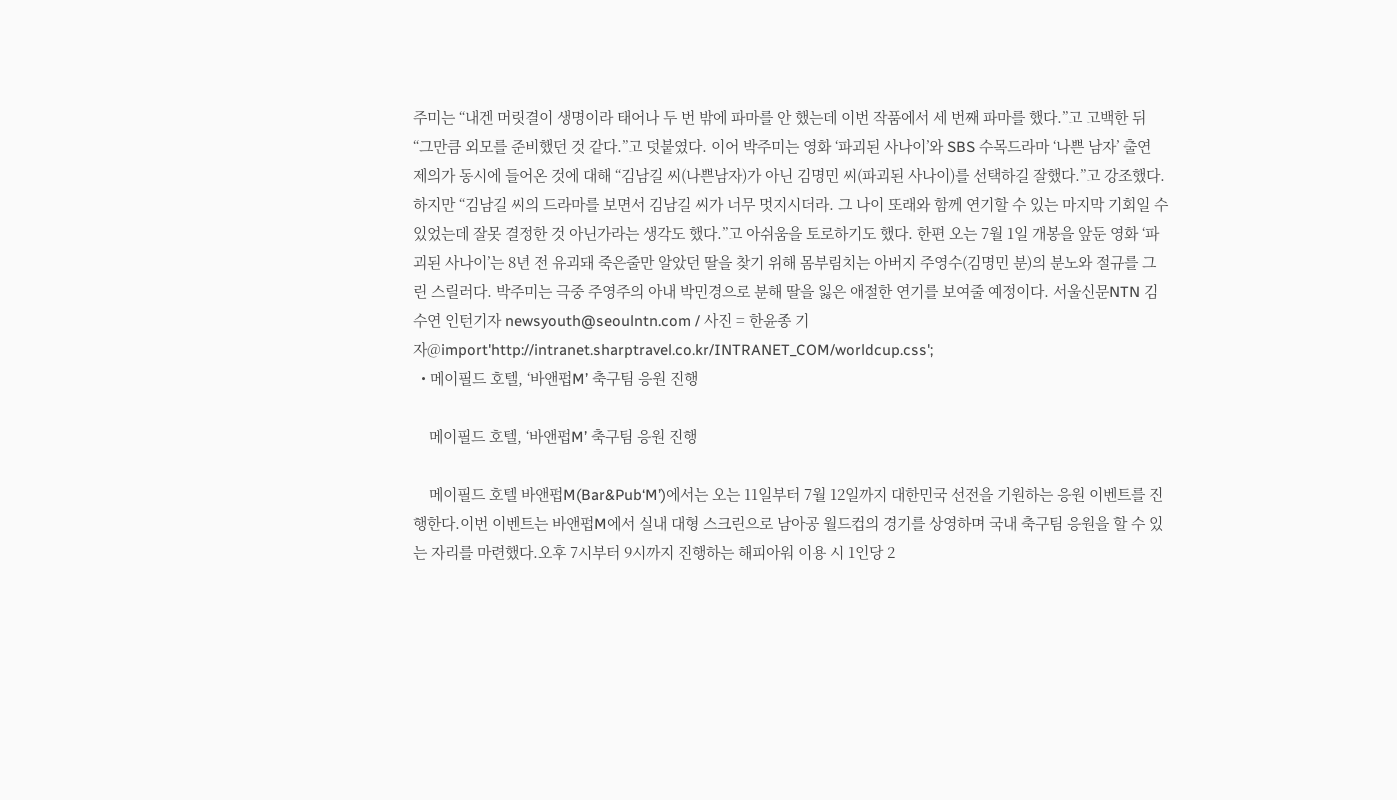주미는 “내겐 머릿결이 생명이라 태어나 두 번 밖에 파마를 안 했는데 이번 작품에서 세 번째 파마를 했다.”고 고백한 뒤 “그만큼 외모를 준비했던 것 같다.”고 덧붙였다. 이어 박주미는 영화 ‘파괴된 사나이’와 SBS 수목드라마 ‘나쁜 남자’ 출연 제의가 동시에 들어온 것에 대해 “김남길 씨(나쁜남자)가 아닌 김명민 씨(파괴된 사나이)를 선택하길 잘했다.”고 강조했다. 하지만 “김남길 씨의 드라마를 보면서 김남길 씨가 너무 멋지시더라. 그 나이 또래와 함께 연기할 수 있는 마지막 기회일 수 있었는데 잘못 결정한 것 아닌가라는 생각도 했다.”고 아쉬움을 토로하기도 했다. 한편 오는 7월 1일 개봉을 앞둔 영화 ‘파괴된 사나이’는 8년 전 유괴돼 죽은줄만 알았던 딸을 찾기 위해 몸부림치는 아버지 주영수(김명민 분)의 분노와 절규를 그린 스릴러다. 박주미는 극중 주영주의 아내 박민경으로 분해 딸을 잃은 애절한 연기를 보여줄 예정이다. 서울신문NTN 김수연 인턴기자 newsyouth@seoulntn.com / 사진 = 한윤종 기자@import'http://intranet.sharptravel.co.kr/INTRANET_COM/worldcup.css';
  • 메이필드 호텔, ‘바앤펍M’ 축구팀 응원 진행

    메이필드 호텔, ‘바앤펍M’ 축구팀 응원 진행

    메이필드 호텔 바앤펍M(Bar&Pub‘M’)에서는 오는 11일부터 7월 12일까지 대한민국 선전을 기원하는 응원 이벤트를 진행한다.이번 이벤트는 바앤펍M에서 실내 대형 스크린으로 남아공 월드컵의 경기를 상영하며 국내 축구팀 응원을 할 수 있는 자리를 마련했다.오후 7시부터 9시까지 진행하는 해피아워 이용 시 1인당 2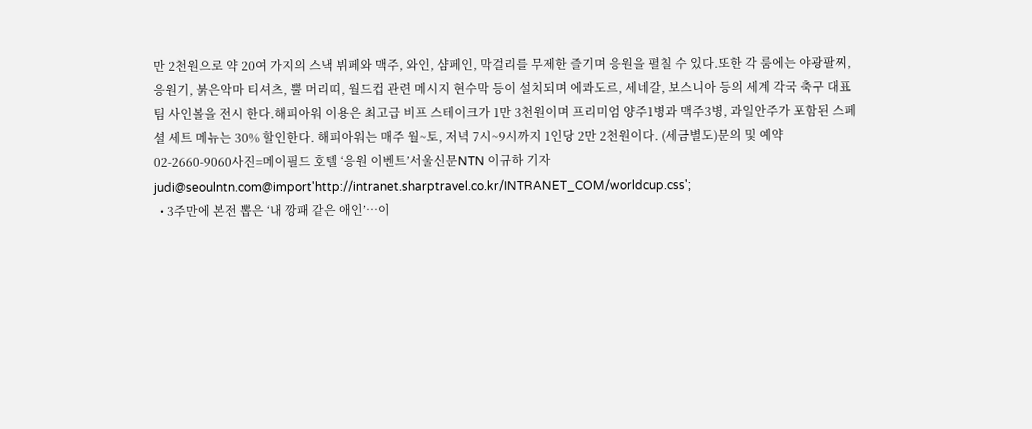만 2천원으로 약 20여 가지의 스낵 뷔페와 맥주, 와인, 샴페인, 막걸리를 무제한 즐기며 응원을 펼칠 수 있다.또한 각 룸에는 야광팔찌, 응원기, 붉은악마 티셔츠, 뿔 머리띠, 월드컵 관련 메시지 현수막 등이 설치되며 에콰도르, 세네갈, 보스니아 등의 세계 각국 축구 대표팀 사인볼을 전시 한다.해피아워 이용은 최고급 비프 스테이크가 1만 3천원이며 프리미엄 양주1병과 맥주3병, 과일안주가 포함된 스페셜 세트 메뉴는 30% 할인한다. 해피아워는 매주 월~토, 저녁 7시~9시까지 1인당 2만 2천원이다. (세금별도)문의 및 예약 02-2660-9060사진=메이필드 호텔 ‘응원 이벤트’서울신문NTN 이규하 기자 judi@seoulntn.com@import'http://intranet.sharptravel.co.kr/INTRANET_COM/worldcup.css';
  • 3주만에 본전 뽑은 ‘내 깡패 같은 애인’…이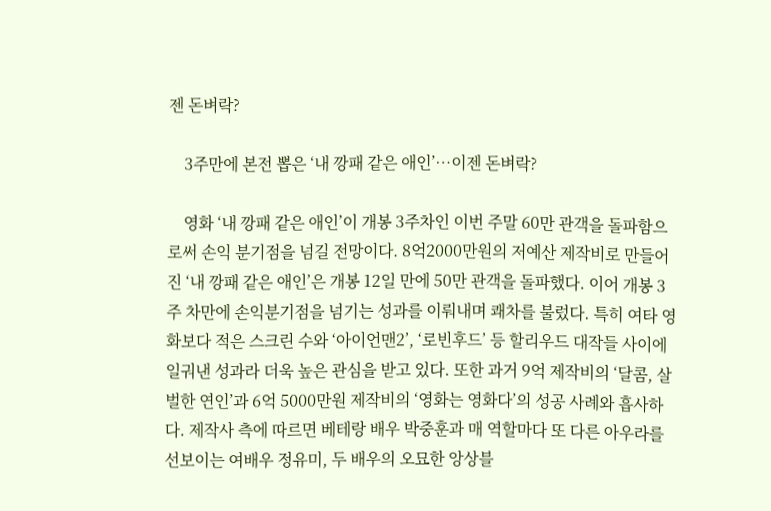젠 돈벼락?

    3주만에 본전 뽑은 ‘내 깡패 같은 애인’…이젠 돈벼락?

    영화 ‘내 깡패 같은 애인’이 개봉 3주차인 이번 주말 60만 관객을 돌파함으로써 손익 분기점을 넘길 전망이다. 8억2000만원의 저예산 제작비로 만들어진 ‘내 깡패 같은 애인’은 개봉 12일 만에 50만 관객을 돌파했다. 이어 개봉 3주 차만에 손익분기점을 넘기는 성과를 이뤄내며 쾌차를 불렀다. 특히 여타 영화보다 적은 스크린 수와 ‘아이언맨2’, ‘로빈후드’ 등 할리우드 대작들 사이에 일궈낸 성과라 더욱 높은 관심을 받고 있다. 또한 과거 9억 제작비의 ‘달콤, 살벌한 연인’과 6억 5000만원 제작비의 ‘영화는 영화다’의 성공 사례와 흡사하다. 제작사 측에 따르면 베테랑 배우 박중훈과 매 역할마다 또 다른 아우라를 선보이는 여배우 정유미, 두 배우의 오묘한 앙상블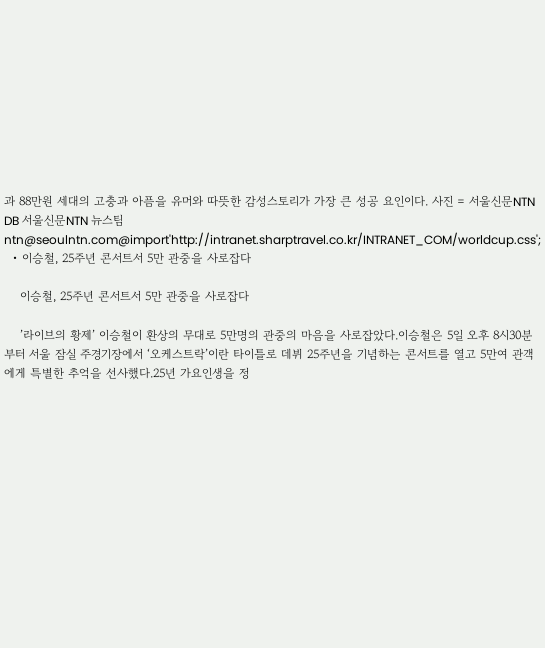과 88만원 세대의 고충과 아픔을 유머와 따뜻한 감성스토리가 가장 큰 성공 요인이다. 사진 = 서울신문NTN DB 서울신문NTN 뉴스팀 ntn@seoulntn.com@import'http://intranet.sharptravel.co.kr/INTRANET_COM/worldcup.css';
  • 이승철, 25주년 콘서트서 5만 관중을 사로잡다

    이승철, 25주년 콘서트서 5만 관중을 사로잡다

    ’라이브의 황제’ 이승철이 환상의 무대로 5만명의 관중의 마음을 사로잡았다.이승철은 5일 오후 8시30분부터 서울 잠실 주경기장에서 ‘오케스트락’이란 타이틀로 데뷔 25주년을 기념하는 콘서트를 열고 5만여 관객에게 특별한 추억을 선사했다.25년 가요인생을 정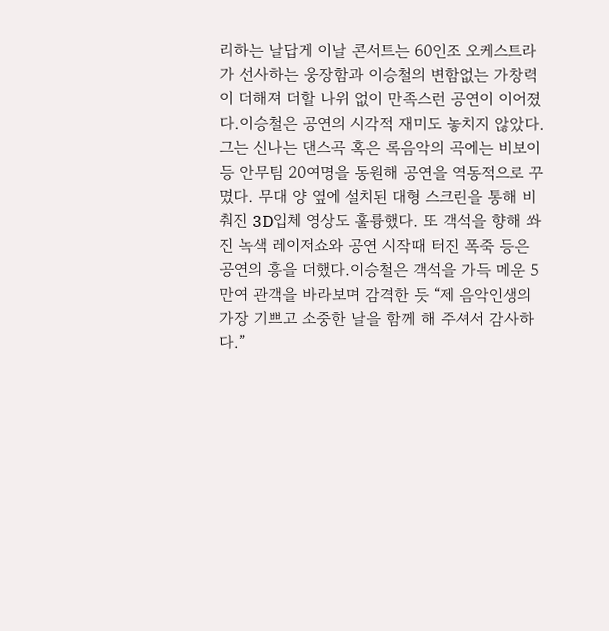리하는 날답게 이날 콘서트는 60인조 오케스트라가 선사하는 웅장함과 이승철의 변함없는 가창력이 더해져 더할 나위 없이 만족스런 공연이 이어졌다.이승철은 공연의 시각적 재미도 놓치지 않았다. 그는 신나는 댄스곡 혹은 록음악의 곡에는 비보이 등 안무팀 20여명을 동원해 공연을 역동적으로 꾸몄다. 무대 양 옆에 설치된 대형 스크린을 통해 비춰진 3D입체 영상도 훌륭했다. 또 객석을 향해 쏴진 녹색 레이저쇼와 공연 시작때 터진 폭죽 등은 공연의 흥을 더했다.이승철은 객석을 가득 메운 5만여 관객을 바라보며 감격한 듯 “제 음악인생의 가장 기쁘고 소중한 날을 함께 해 주셔서 감사하다.”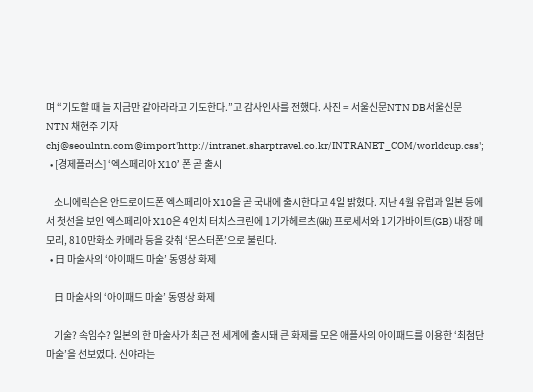며 “기도할 때 늘 지금만 같아라라고 기도한다.”고 감사인사를 전했다. 사진 = 서울신문NTN DB서울신문NTN 채현주 기자 chj@seoulntn.com@import'http://intranet.sharptravel.co.kr/INTRANET_COM/worldcup.css';
  • [경제플러스] ‘엑스페리아 X10’ 폰 곧 출시

    소니에릭슨은 안드로이드폰 엑스페리아 X10을 곧 국내에 출시한다고 4일 밝혔다. 지난 4월 유럽과 일본 등에서 첫선을 보인 엑스페리아 X10은 4인치 터치스크린에 1기가헤르츠(㎓) 프로세서와 1기가바이트(GB) 내장 메모리, 810만화소 카메라 등을 갖춰 ‘몬스터폰’으로 불린다.
  • 日 마술사의 ‘아이패드 마술’ 동영상 화제

    日 마술사의 ‘아이패드 마술’ 동영상 화제

    기술? 속임수? 일본의 한 마술사가 최근 전 세계에 출시돼 큰 화제를 모은 애플사의 아이패드를 이용한 ‘최첨단 마술’을 선보였다. 신야라는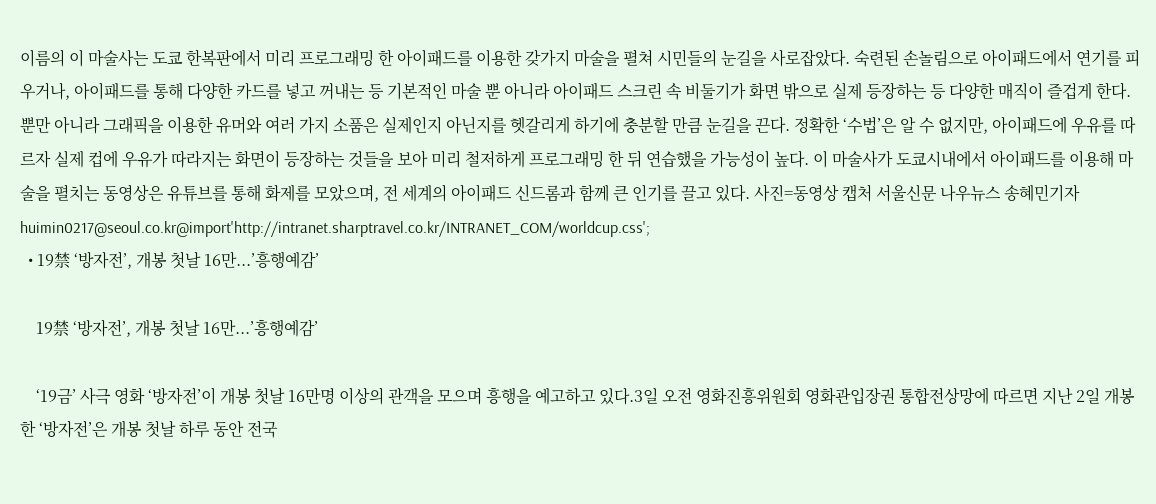이름의 이 마술사는 도쿄 한복판에서 미리 프로그래밍 한 아이패드를 이용한 갖가지 마술을 펼쳐 시민들의 눈길을 사로잡았다. 숙련된 손놀림으로 아이패드에서 연기를 피우거나, 아이패드를 통해 다양한 카드를 넣고 꺼내는 등 기본적인 마술 뿐 아니라 아이패드 스크린 속 비둘기가 화면 밖으로 실제 등장하는 등 다양한 매직이 즐겁게 한다. 뿐만 아니라 그래픽을 이용한 유머와 여러 가지 소품은 실제인지 아닌지를 헷갈리게 하기에 충분할 만큼 눈길을 끈다. 정확한 ‘수법’은 알 수 없지만, 아이패드에 우유를 따르자 실제 컵에 우유가 따라지는 화면이 등장하는 것들을 보아 미리 철저하게 프로그래밍 한 뒤 연습했을 가능성이 높다. 이 마술사가 도쿄시내에서 아이패드를 이용해 마술을 펼치는 동영상은 유튜브를 통해 화제를 모았으며, 전 세계의 아이패드 신드롬과 함께 큰 인기를 끌고 있다. 사진=동영상 캡처 서울신문 나우뉴스 송혜민기자 huimin0217@seoul.co.kr@import'http://intranet.sharptravel.co.kr/INTRANET_COM/worldcup.css';
  • 19禁 ‘방자전’, 개봉 첫날 16만...’흥행예감’

    19禁 ‘방자전’, 개봉 첫날 16만...’흥행예감’

    ‘19금’ 사극 영화 ‘방자전’이 개봉 첫날 16만명 이상의 관객을 모으며 흥행을 예고하고 있다.3일 오전 영화진흥위원회 영화관입장권 통합전상망에 따르면 지난 2일 개봉한 ‘방자전’은 개봉 첫날 하루 동안 전국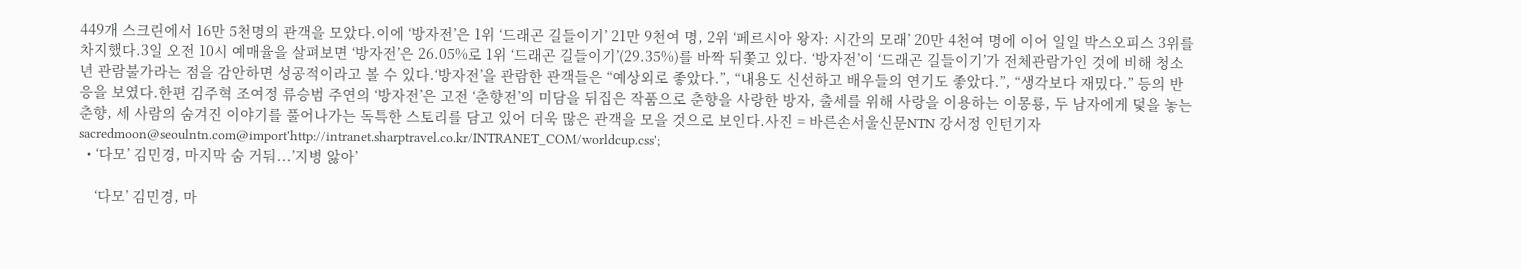449개 스크린에서 16만 5천명의 관객을 모았다.이에 ‘방자전’은 1위 ‘드래곤 길들이기’ 21만 9천여 명, 2위 ‘페르시아 왕자: 시간의 모래’ 20만 4천여 명에 이어 일일 박스오피스 3위를 차지했다.3일 오전 10시 예매율을 살펴보면 ‘방자전’은 26.05%로 1위 ‘드래곤 길들이기’(29.35%)를 바짝 뒤쫓고 있다. ‘방자전’이 ‘드래곤 길들이기’가 전체관람가인 것에 비해 청소년 관람불가라는 점을 감안하면 성공적이라고 볼 수 있다.‘방자전’을 관람한 관객들은 “예상외로 좋았다.”, “내용도 신선하고 배우들의 연기도 좋았다.”, “생각보다 재밌다.” 등의 반응을 보였다.한편 김주혁 조여정 류승범 주연의 ‘방자전’은 고전 ‘춘향전’의 미담을 뒤집은 작품으로 춘향을 사랑한 방자, 출세를 위해 사랑을 이용하는 이몽룡, 두 남자에게 덫을 놓는 춘향, 세 사람의 숨겨진 이야기를 풀어나가는 독특한 스토리를 담고 있어 더욱 많은 관객을 모을 것으로 보인다.사진 = 바른손서울신문NTN 강서정 인턴기자 sacredmoon@seoulntn.com@import'http://intranet.sharptravel.co.kr/INTRANET_COM/worldcup.css';
  • ‘다모’ 김민경, 마지막 숨 거둬...’지병 앓아’

    ‘다모’ 김민경, 마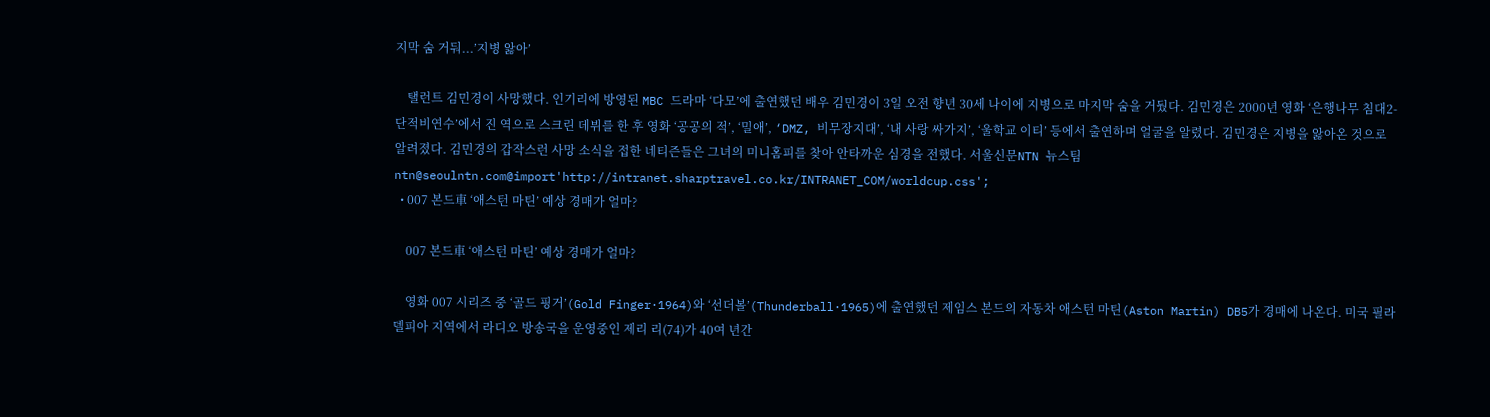지막 숨 거둬...’지병 앓아’

    탤런트 김민경이 사망했다. 인기리에 방영된 MBC 드라마 ‘다모’에 출연했던 배우 김민경이 3일 오전 향년 30세 나이에 지병으로 마지막 숨을 거뒀다. 김민경은 2000년 영화 ‘은행나무 침대2-단적비연수’에서 진 역으로 스크린 데뷔를 한 후 영화 ‘공공의 적’, ‘밀애’, ‘DMZ, 비무장지대’, ‘내 사랑 싸가지’, ‘울학교 이티’ 등에서 출연하며 얼굴을 알렸다. 김민경은 지병을 앓아온 것으로 알려졌다. 김민경의 갑작스런 사망 소식을 접한 네티즌들은 그녀의 미니홈피를 찾아 안타까운 심경을 전했다. 서울신문NTN 뉴스팀 ntn@seoulntn.com@import'http://intranet.sharptravel.co.kr/INTRANET_COM/worldcup.css';
  • 007 본드車 ‘애스턴 마틴’ 예상 경매가 얼마?

    007 본드車 ‘애스턴 마틴’ 예상 경매가 얼마?

    영화 007 시리즈 중 ‘골드 핑거’(Gold Finger·1964)와 ‘선더볼’(Thunderball·1965)에 출연했던 제임스 본드의 자동차 애스턴 마틴(Aston Martin) DB5가 경매에 나온다. 미국 필라델피아 지역에서 라디오 방송국을 운영중인 제리 리(74)가 40여 년간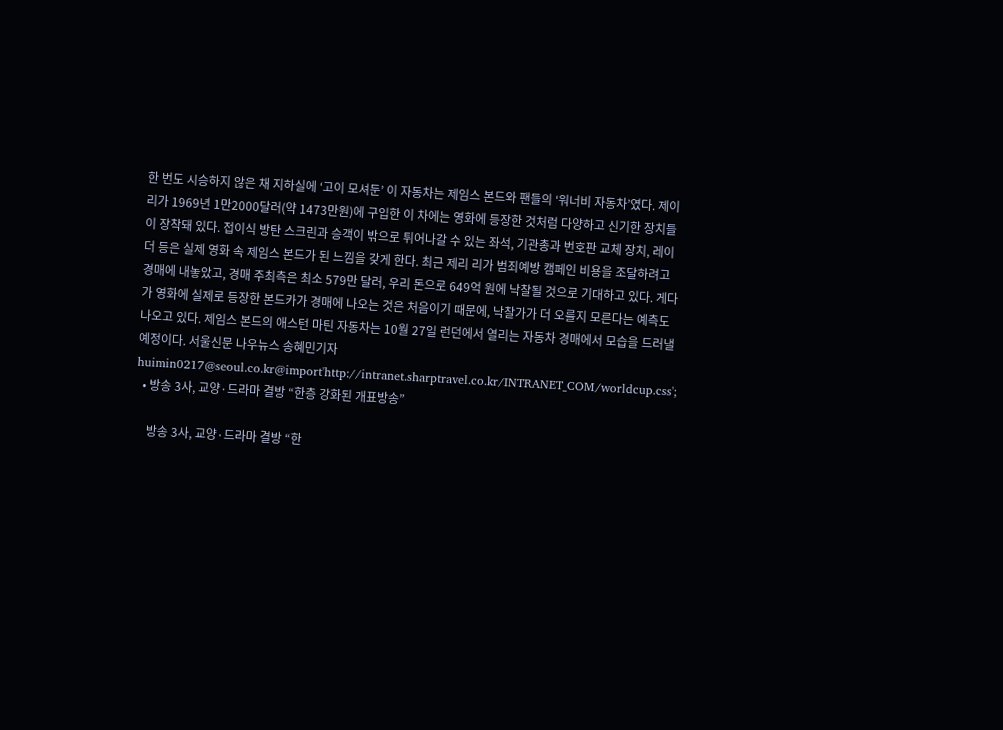한 번도 시승하지 않은 채 지하실에 ‘고이 모셔둔’ 이 자동차는 제임스 본드와 팬들의 ‘워너비 자동차’였다. 제이 리가 1969년 1만2000달러(약 1473만원)에 구입한 이 차에는 영화에 등장한 것처럼 다양하고 신기한 장치들이 장착돼 있다. 접이식 방탄 스크린과 승객이 밖으로 튀어나갈 수 있는 좌석, 기관총과 번호판 교체 장치, 레이더 등은 실제 영화 속 제임스 본드가 된 느낌을 갖게 한다. 최근 제리 리가 범죄예방 캠페인 비용을 조달하려고 경매에 내놓았고, 경매 주최측은 최소 579만 달러, 우리 돈으로 649억 원에 낙찰될 것으로 기대하고 있다. 게다가 영화에 실제로 등장한 본드카가 경매에 나오는 것은 처음이기 때문에, 낙찰가가 더 오를지 모른다는 예측도 나오고 있다. 제임스 본드의 애스턴 마틴 자동차는 10월 27일 런던에서 열리는 자동차 경매에서 모습을 드러낼 예정이다. 서울신문 나우뉴스 송혜민기자 huimin0217@seoul.co.kr@import'http://intranet.sharptravel.co.kr/INTRANET_COM/worldcup.css';
  • 방송 3사, 교양·드라마 결방 “한층 강화된 개표방송”

    방송 3사, 교양·드라마 결방 “한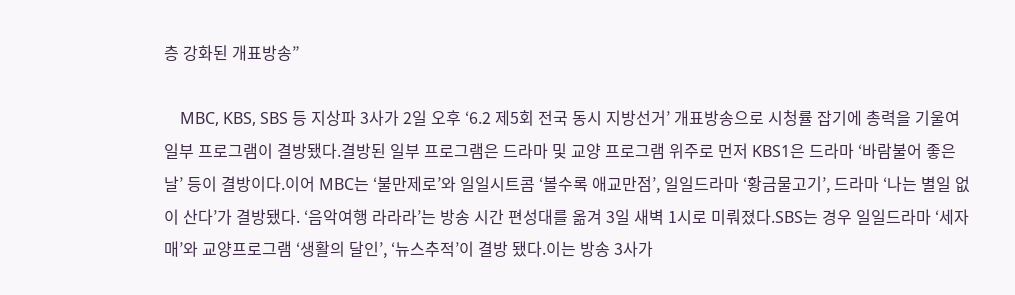층 강화된 개표방송”

    MBC, KBS, SBS 등 지상파 3사가 2일 오후 ‘6.2 제5회 전국 동시 지방선거’ 개표방송으로 시청률 잡기에 총력을 기울여 일부 프로그램이 결방됐다.결방된 일부 프로그램은 드라마 및 교양 프로그램 위주로 먼저 KBS1은 드라마 ‘바람불어 좋은날’ 등이 결방이다.이어 MBC는 ‘불만제로’와 일일시트콤 ‘볼수록 애교만점’, 일일드라마 ‘황금물고기’, 드라마 ‘나는 별일 없이 산다’가 결방됐다. ‘음악여행 라라라’는 방송 시간 편성대를 옮겨 3일 새벽 1시로 미뤄졌다.SBS는 경우 일일드라마 ‘세자매’와 교양프로그램 ‘생활의 달인’, ‘뉴스추적’이 결방 됐다.이는 방송 3사가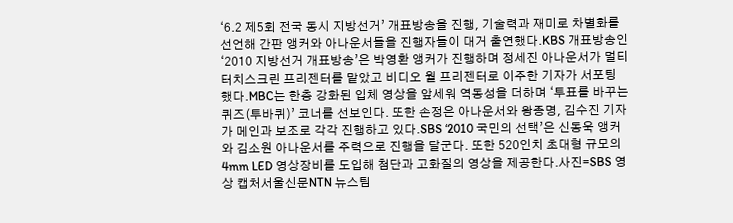‘6.2 제5회 전국 동시 지방선거’ 개표방송을 진행, 기술력과 재미로 차별화를 선언해 간판 앵커와 아나운서들을 진행자들이 대거 출연했다.KBS 개표방송인 ‘2010 지방선거 개표방송’은 박영환 앵커가 진행하며 정세진 아나운서가 멀티터치스크린 프리젠터를 맡았고 비디오 월 프리젠터로 이주한 기자가 서포팅 했다.MBC는 한층 강화된 입체 영상을 앞세워 역동성을 더하며 ‘투표를 바꾸는 퀴즈(투바퀴)’ 코너를 선보인다. 또한 손정은 아나운서와 왕종명, 김수진 기자가 메인과 보조로 각각 진행하고 있다.SBS ‘2010 국민의 선택’은 신동욱 앵커와 김소원 아나운서를 주력으로 진행을 달군다. 또한 520인치 초대형 규모의 4mm LED 영상장비를 도입해 첨단과 고화질의 영상을 제공한다.사진=SBS 영상 캡처서울신문NTN 뉴스팀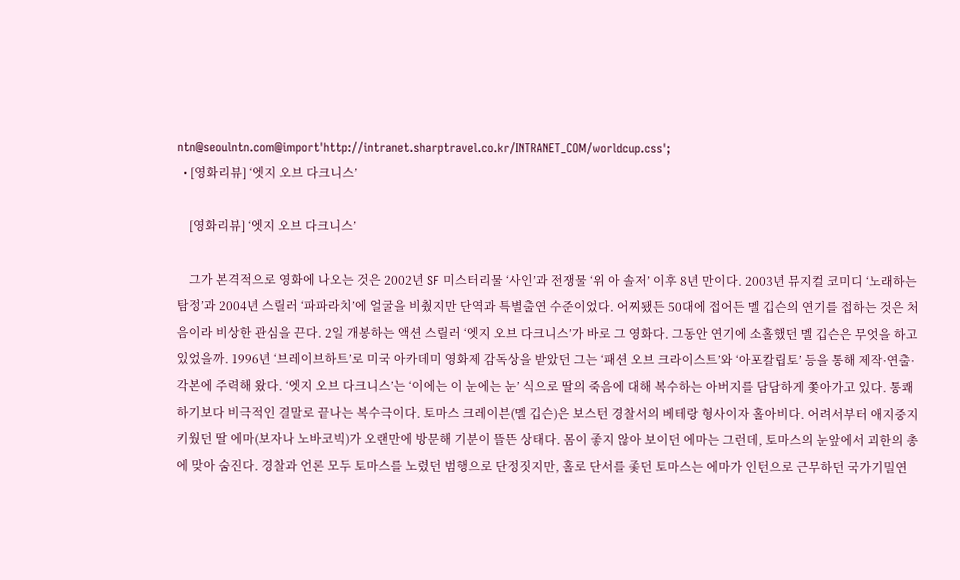ntn@seoulntn.com@import'http://intranet.sharptravel.co.kr/INTRANET_COM/worldcup.css';
  • [영화리뷰] ‘엣지 오브 다크니스’

    [영화리뷰] ‘엣지 오브 다크니스’

    그가 본격적으로 영화에 나오는 것은 2002년 SF 미스터리물 ‘사인’과 전쟁물 ‘위 아 솔저’ 이후 8년 만이다. 2003년 뮤지컬 코미디 ‘노래하는 탐정’과 2004년 스릴러 ‘파파라치’에 얼굴을 비췄지만 단역과 특별출연 수준이었다. 어찌됐든 50대에 접어든 멜 깁슨의 연기를 접하는 것은 처음이라 비상한 관심을 끈다. 2일 개봉하는 액션 스릴러 ‘엣지 오브 다크니스’가 바로 그 영화다. 그동안 연기에 소홀했던 멜 깁슨은 무엇을 하고 있었을까. 1996년 ‘브레이브하트’로 미국 아카데미 영화제 감독상을 받았던 그는 ‘패션 오브 크라이스트’와 ‘아포칼립토’ 등을 통해 제작·연출·각본에 주력해 왔다. ‘엣지 오브 다크니스’는 ‘이에는 이 눈에는 눈’ 식으로 딸의 죽음에 대해 복수하는 아버지를 담담하게 쫓아가고 있다. 통쾌하기보다 비극적인 결말로 끝나는 복수극이다. 토마스 크레이븐(멜 깁슨)은 보스턴 경찰서의 베테랑 형사이자 홀아비다. 어려서부터 애지중지 키웠던 딸 에마(보자나 노바코빅)가 오랜만에 방문해 기분이 뜰뜬 상태다. 몸이 좋지 않아 보이던 에마는 그런데, 토마스의 눈앞에서 괴한의 총에 맞아 숨진다. 경찰과 언론 모두 토마스를 노렸던 범행으로 단정짓지만, 홀로 단서를 좇던 토마스는 에마가 인턴으로 근무하던 국가기밀연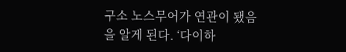구소 노스무어가 연관이 됐음을 알게 된다. ‘다이하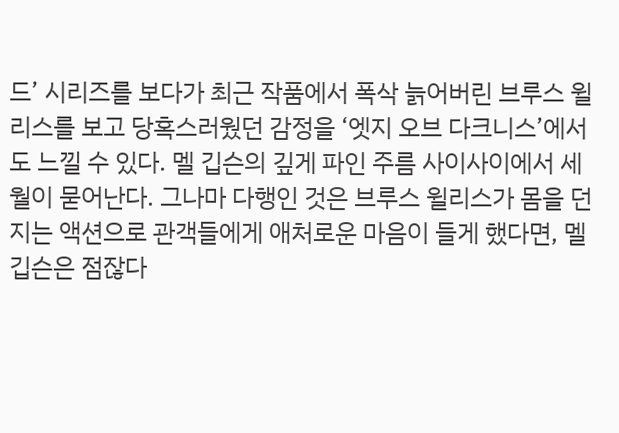드’ 시리즈를 보다가 최근 작품에서 폭삭 늙어버린 브루스 윌리스를 보고 당혹스러웠던 감정을 ‘엣지 오브 다크니스’에서도 느낄 수 있다. 멜 깁슨의 깊게 파인 주름 사이사이에서 세월이 묻어난다. 그나마 다행인 것은 브루스 윌리스가 몸을 던지는 액션으로 관객들에게 애처로운 마음이 들게 했다면, 멜 깁슨은 점잖다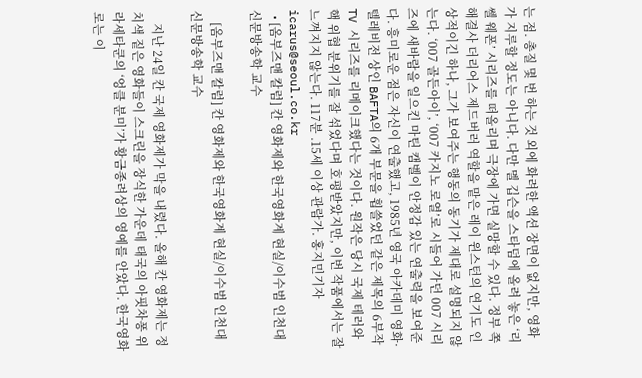는 점. 총질 몇 번 하는 것 외에 화려한 액션 장면이 없지만, 영화가 지루할 정도는 아니다. 다만 멜 깁슨을 스타덤에 올려 놓은 ‘리쎌 웨폰’ 시리즈를 떠올리며 극장에 가면 실망할 수 있다. 정부 쪽 해결사 더리어스 제드버러 역할을 맡은 레이 윈스턴의 연기도 인상적이긴 하나, 그가 보여주는 행동의 동기가 제대로 설명되지 않는다. ‘007 골든아이’, ‘007 카지노 로열’로 시들어 가던 007 시리즈에 새바람을 일으킨 마틴 캠벨이 안정감 있는 연출력을 보여준다. 흥미로운 점은 자신이 연출했고, 1985년 영국 아카데미 영화·텔레비전 상인 BAFTA의 6개 부문을 휩쓸었던 같은 제목의 6부작 TV 시리즈를 리메이크했다는 것이다. 원작은 당시 국제 테러와 핵 위협 분위기를 잘 섞었다며 호평받았지만, 이번 작품에서는 잘 느껴지지 않는다. 117분 .15세 이상 관람가. 홍지민기자 icarus@seoul.co.kr
  • [옴부즈맨 칼럼] 칸 영화제와 한국영화계 현실/이수범 인천대 신문방송학 교수

    [옴부즈맨 칼럼] 칸 영화제와 한국영화계 현실/이수범 인천대 신문방송학 교수

    지난 24일 칸 국제 영화제가 막을 내렸다. 올해 칸 영화제는 정치색 짙은 영화들이 스크린을 장식한 가운데 태국의 아핏차퐁 위라세타쿤의 ‘엉클 분미’가 황금종려상의 영예를 안았다. 한국영화로는 이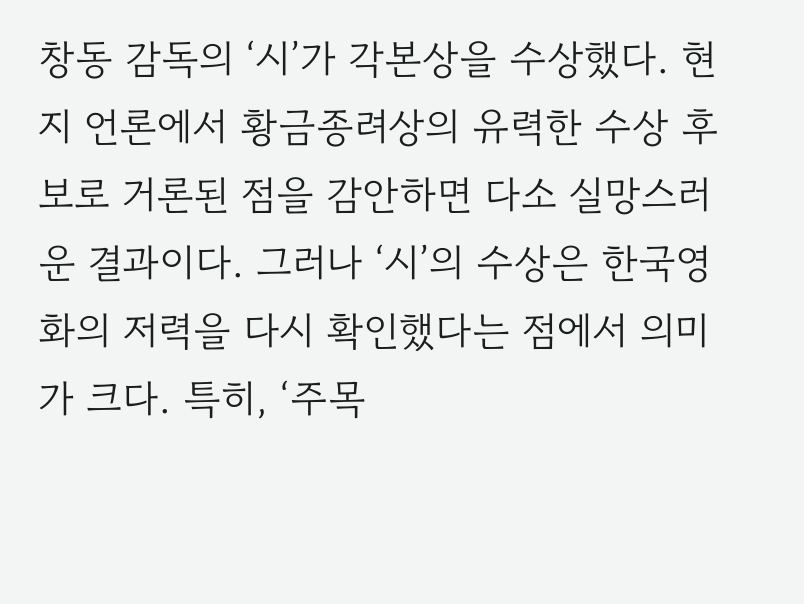창동 감독의 ‘시’가 각본상을 수상했다. 현지 언론에서 황금종려상의 유력한 수상 후보로 거론된 점을 감안하면 다소 실망스러운 결과이다. 그러나 ‘시’의 수상은 한국영화의 저력을 다시 확인했다는 점에서 의미가 크다. 특히, ‘주목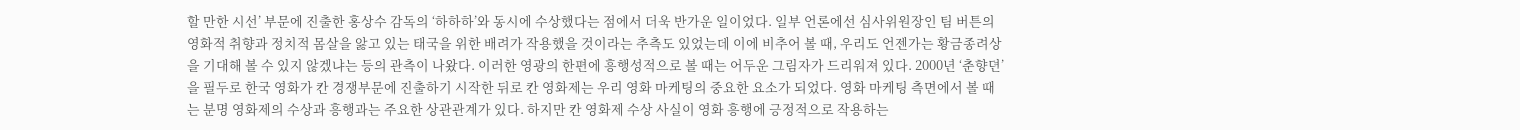할 만한 시선’ 부문에 진출한 홍상수 감독의 ‘하하하’와 동시에 수상했다는 점에서 더욱 반가운 일이었다. 일부 언론에선 심사위원장인 팀 버튼의 영화적 취향과 정치적 몸살을 앓고 있는 태국을 위한 배려가 작용했을 것이라는 추측도 있었는데 이에 비추어 볼 때, 우리도 언젠가는 황금종려상을 기대해 볼 수 있지 않겠냐는 등의 관측이 나왔다. 이러한 영광의 한편에 흥행성적으로 볼 때는 어두운 그림자가 드리워져 있다. 2000년 ‘춘향뎐’을 필두로 한국 영화가 칸 경쟁부문에 진출하기 시작한 뒤로 칸 영화제는 우리 영화 마케팅의 중요한 요소가 되었다. 영화 마케팅 측면에서 볼 때는 분명 영화제의 수상과 흥행과는 주요한 상관관계가 있다. 하지만 칸 영화제 수상 사실이 영화 흥행에 긍정적으로 작용하는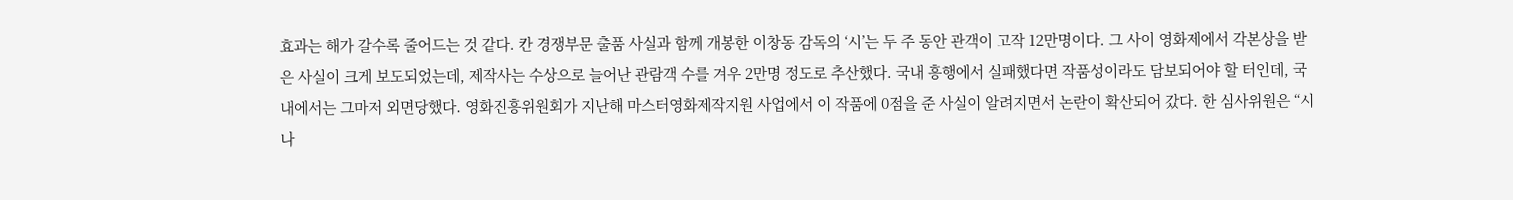효과는 해가 갈수록 줄어드는 것 같다. 칸 경쟁부문 출품 사실과 함께 개봉한 이창동 감독의 ‘시’는 두 주 동안 관객이 고작 12만명이다. 그 사이 영화제에서 각본상을 받은 사실이 크게 보도되었는데, 제작사는 수상으로 늘어난 관람객 수를 겨우 2만명 정도로 추산했다. 국내 흥행에서 실패했다면 작품성이라도 담보되어야 할 터인데, 국내에서는 그마저 외면당했다. 영화진흥위원회가 지난해 마스터영화제작지원 사업에서 이 작품에 0점을 준 사실이 알려지면서 논란이 확산되어 갔다. 한 심사위원은 “시나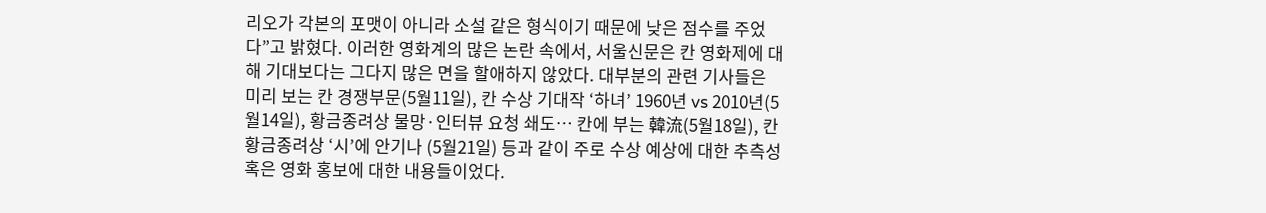리오가 각본의 포맷이 아니라 소설 같은 형식이기 때문에 낮은 점수를 주었다”고 밝혔다. 이러한 영화계의 많은 논란 속에서, 서울신문은 칸 영화제에 대해 기대보다는 그다지 많은 면을 할애하지 않았다. 대부분의 관련 기사들은 미리 보는 칸 경쟁부문(5월11일), 칸 수상 기대작 ‘하녀’ 1960년 vs 2010년(5월14일), 황금종려상 물망·인터뷰 요청 쇄도… 칸에 부는 韓流(5월18일), 칸 황금종려상 ‘시’에 안기나 (5월21일) 등과 같이 주로 수상 예상에 대한 추측성 혹은 영화 홍보에 대한 내용들이었다.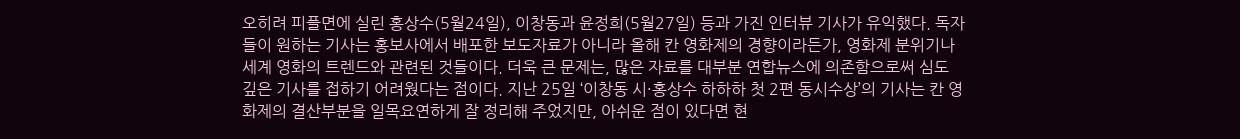오히려 피플면에 실린 홍상수(5월24일), 이창동과 윤정희(5월27일) 등과 가진 인터뷰 기사가 유익했다. 독자들이 원하는 기사는 홍보사에서 배포한 보도자료가 아니라 올해 칸 영화제의 경향이라든가, 영화제 분위기나 세계 영화의 트렌드와 관련된 것들이다. 더욱 큰 문제는, 많은 자료를 대부분 연합뉴스에 의존함으로써 심도 깊은 기사를 접하기 어려웠다는 점이다. 지난 25일 ‘이창동 시·홍상수 하하하 첫 2편 동시수상’의 기사는 칸 영화제의 결산부분을 일목요연하게 잘 정리해 주었지만, 아쉬운 점이 있다면 현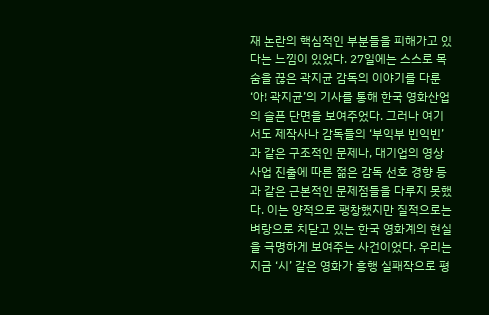재 논란의 핵심적인 부분들을 피해가고 있다는 느낌이 있었다. 27일에는 스스로 목숨을 끊은 곽지균 감독의 이야기를 다룬 ‘아! 곽지균’의 기사를 통해 한국 영화산업의 슬픈 단면을 보여주었다. 그러나 여기서도 제작사나 감독들의 ‘부익부 빈익빈’과 같은 구조적인 문제나, 대기업의 영상사업 진출에 따른 젊은 감독 선호 경향 등과 같은 근본적인 문제점들을 다루지 못했다. 이는 양적으로 팽창했지만 질적으로는 벼랑으로 치닫고 있는 한국 영화계의 현실을 극명하게 보여주는 사건이었다. 우리는 지금 ‘시’ 같은 영화가 흥행 실패작으로 평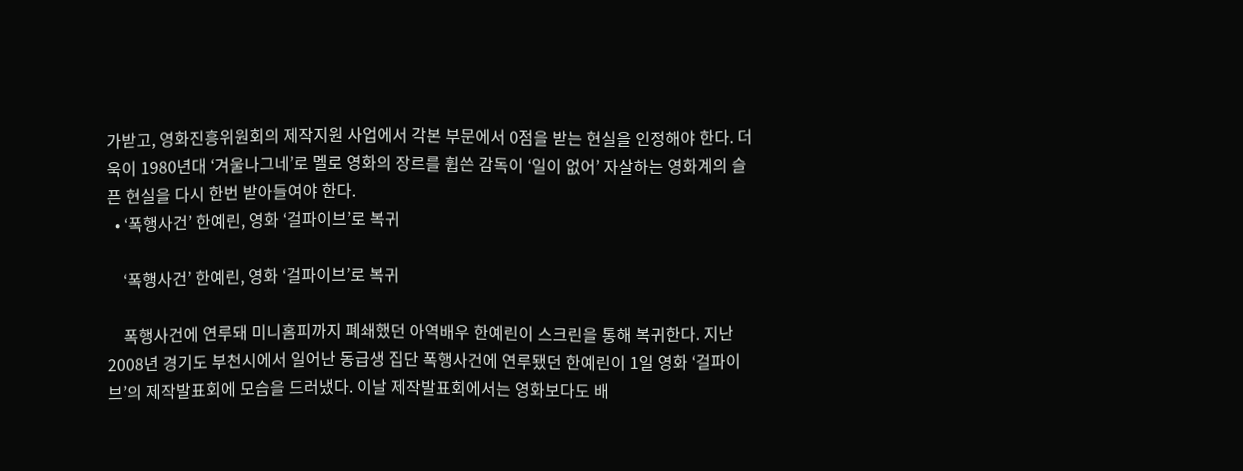가받고, 영화진흥위원회의 제작지원 사업에서 각본 부문에서 0점을 받는 현실을 인정해야 한다. 더욱이 1980년대 ‘겨울나그네’로 멜로 영화의 장르를 휩쓴 감독이 ‘일이 없어’ 자살하는 영화계의 슬픈 현실을 다시 한번 받아들여야 한다.
  • ‘폭행사건’ 한예린, 영화 ‘걸파이브’로 복귀

    ‘폭행사건’ 한예린, 영화 ‘걸파이브’로 복귀

    폭행사건에 연루돼 미니홈피까지 폐쇄했던 아역배우 한예린이 스크린을 통해 복귀한다. 지난 2008년 경기도 부천시에서 일어난 동급생 집단 폭행사건에 연루됐던 한예린이 1일 영화 ‘걸파이브’의 제작발표회에 모습을 드러냈다. 이날 제작발표회에서는 영화보다도 배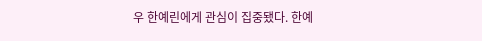우 한예린에게 관심이 집중됐다. 한예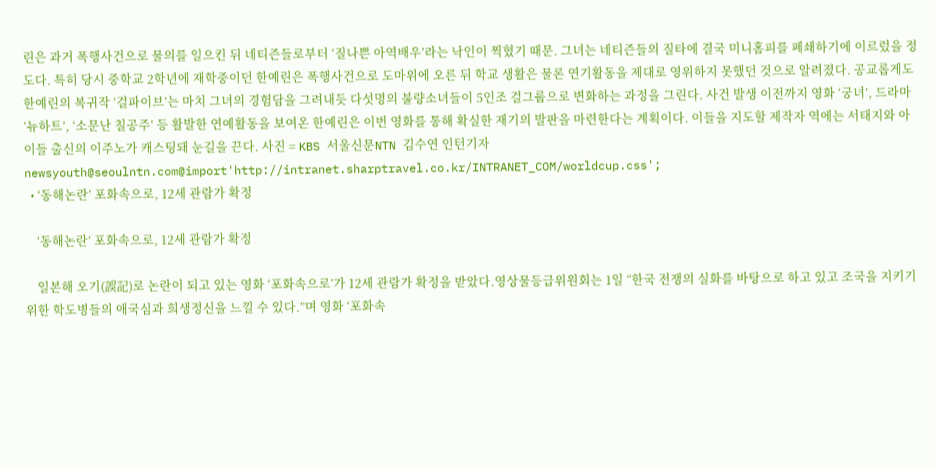린은 과거 폭행사건으로 물의를 일으킨 뒤 네티즌들로부터 ‘질나쁜 아역배우’라는 낙인이 찍혔기 때문. 그녀는 네티즌들의 질타에 결국 미니홈피를 폐쇄하기에 이르렀을 정도다. 특히 당시 중학교 2학년에 재학중이던 한예린은 폭행사건으로 도마위에 오른 뒤 학교 생활은 물론 연기활동을 제대로 영위하지 못했던 것으로 알려졌다. 공교롭게도 한예린의 복귀작 ‘걸파이브’는 마치 그녀의 경험담을 그려내듯 다섯명의 불량소녀들이 5인조 걸그룹으로 변화하는 과정을 그린다. 사건 발생 이전까지 영화 ‘궁녀’, 드라마 ‘뉴하트’, ‘소문난 칠공주’ 등 활발한 연예활동을 보여온 한예린은 이번 영화를 통해 확실한 재기의 발판을 마련한다는 계획이다. 이들을 지도할 제작자 역에는 서태지와 아이들 출신의 이주노가 캐스팅돼 눈길을 끈다. 사진 = KBS 서울신문NTN 김수연 인턴기자 newsyouth@seoulntn.com@import'http://intranet.sharptravel.co.kr/INTRANET_COM/worldcup.css';
  • ‘동해논란’ 포화속으로, 12세 관람가 확정

    ‘동해논란’ 포화속으로, 12세 관람가 확정

    일본해 오기(誤記)로 논란이 되고 있는 영화 ‘포화속으로’가 12세 관람가 확정을 받았다.영상물등급위원회는 1일 “한국 전쟁의 실화를 바탕으로 하고 있고 조국을 지키기 위한 학도병들의 애국심과 희생정신을 느낄 수 있다.”며 영화 ‘포화속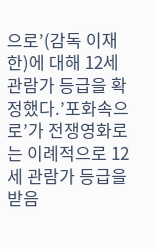으로’(감독 이재한)에 대해 12세 관람가 등급을 확정했다.’포화속으로’가 전쟁영화로는 이례적으로 12세 관람가 등급을 받음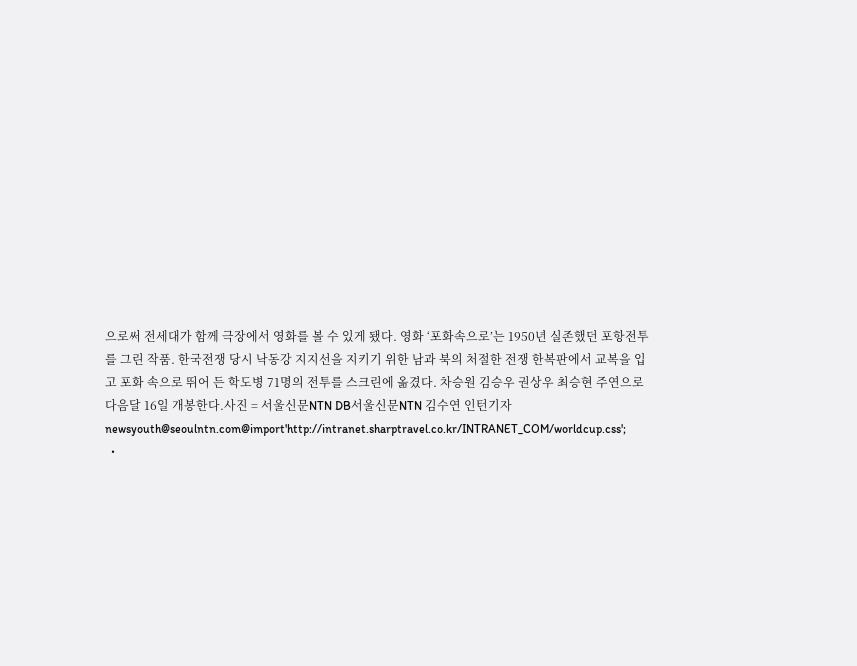으로써 전세대가 함께 극장에서 영화를 볼 수 있게 됐다. 영화 ‘포화속으로’는 1950년 실존했던 포항전투를 그린 작품. 한국전쟁 당시 낙동강 지지선을 지키기 위한 남과 북의 처절한 전쟁 한복판에서 교복을 입고 포화 속으로 뛰어 든 학도병 71명의 전투를 스크린에 옮겼다. 차승원 김승우 권상우 최승현 주연으로 다음달 16일 개봉한다.사진 = 서울신문NTN DB서울신문NTN 김수연 인턴기자 newsyouth@seoulntn.com@import'http://intranet.sharptravel.co.kr/INTRANET_COM/worldcup.css';
  •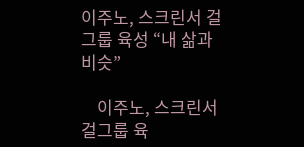이주노, 스크린서 걸그룹 육성 “내 삶과 비슷”

    이주노, 스크린서 걸그룹 육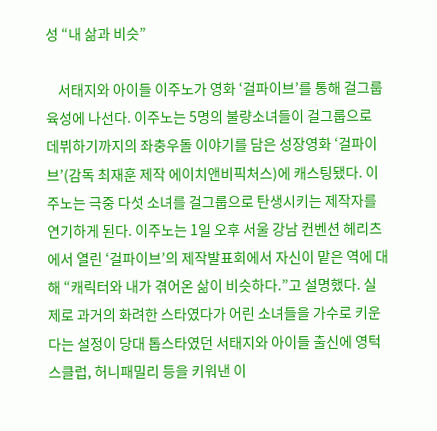성 “내 삶과 비슷”

    서태지와 아이들 이주노가 영화 ‘걸파이브’를 통해 걸그룹 육성에 나선다. 이주노는 5명의 불량소녀들이 걸그룹으로 데뷔하기까지의 좌충우돌 이야기를 담은 성장영화 ‘걸파이브’(감독 최재훈 제작 에이치앤비픽처스)에 캐스팅됐다. 이주노는 극중 다섯 소녀를 걸그룹으로 탄생시키는 제작자를 연기하게 된다. 이주노는 1일 오후 서울 강남 컨벤션 헤리츠에서 열린 ‘걸파이브’의 제작발표회에서 자신이 맡은 역에 대해 “캐릭터와 내가 겪어온 삶이 비슷하다.”고 설명했다. 실제로 과거의 화려한 스타였다가 어린 소녀들을 가수로 키운다는 설정이 당대 톱스타였던 서태지와 아이들 출신에 영턱스클럽, 허니패밀리 등을 키워낸 이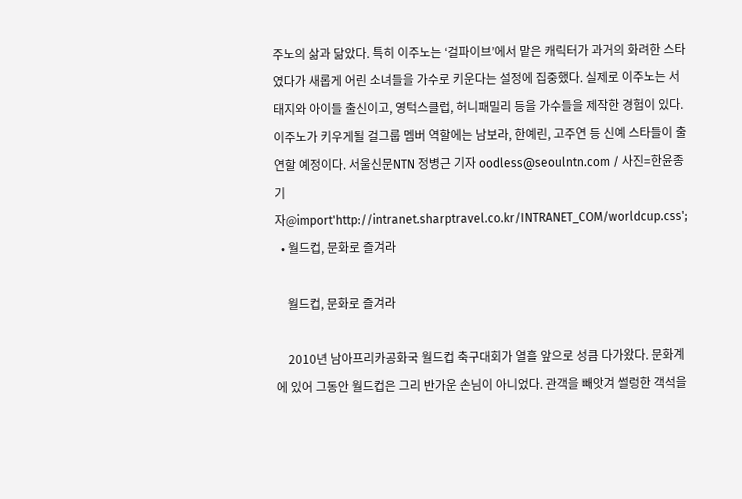주노의 삶과 닮았다. 특히 이주노는 ‘걸파이브’에서 맡은 캐릭터가 과거의 화려한 스타였다가 새롭게 어린 소녀들을 가수로 키운다는 설정에 집중했다. 실제로 이주노는 서태지와 아이들 출신이고, 영턱스클럽, 허니패밀리 등을 가수들을 제작한 경험이 있다. 이주노가 키우게될 걸그룹 멤버 역할에는 남보라, 한예린, 고주연 등 신예 스타들이 출연할 예정이다. 서울신문NTN 정병근 기자 oodless@seoulntn.com / 사진=한윤종 기자@import'http://intranet.sharptravel.co.kr/INTRANET_COM/worldcup.css';
  • 월드컵, 문화로 즐겨라

    월드컵, 문화로 즐겨라

    2010년 남아프리카공화국 월드컵 축구대회가 열흘 앞으로 성큼 다가왔다. 문화계에 있어 그동안 월드컵은 그리 반가운 손님이 아니었다. 관객을 빼앗겨 썰렁한 객석을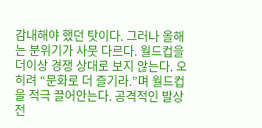감내해야 했던 탓이다. 그러나 올해는 분위기가 사뭇 다르다. 월드컵을 더이상 경쟁 상대로 보지 않는다. 오히려 “문화로 더 즐기라.”며 월드컵을 적극 끌어안는다. 공격적인 발상 전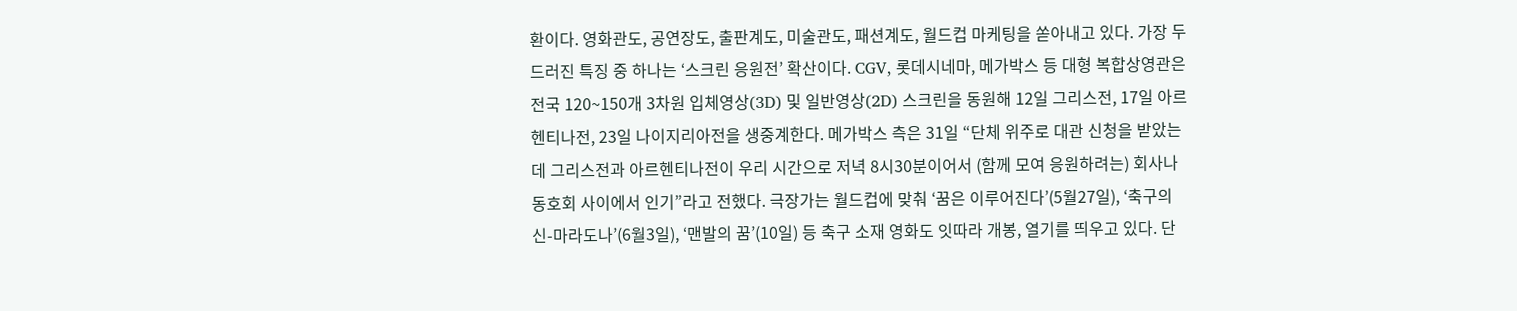환이다. 영화관도, 공연장도, 출판계도, 미술관도, 패션계도, 월드컵 마케팅을 쏟아내고 있다. 가장 두드러진 특징 중 하나는 ‘스크린 응원전’ 확산이다. CGV, 롯데시네마, 메가박스 등 대형 복합상영관은 전국 120~150개 3차원 입체영상(3D) 및 일반영상(2D) 스크린을 동원해 12일 그리스전, 17일 아르헨티나전, 23일 나이지리아전을 생중계한다. 메가박스 측은 31일 “단체 위주로 대관 신청을 받았는데 그리스전과 아르헨티나전이 우리 시간으로 저녁 8시30분이어서 (함께 모여 응원하려는) 회사나 동호회 사이에서 인기”라고 전했다. 극장가는 월드컵에 맞춰 ‘꿈은 이루어진다’(5월27일), ‘축구의 신-마라도나’(6월3일), ‘맨발의 꿈’(10일) 등 축구 소재 영화도 잇따라 개봉, 열기를 띄우고 있다. 단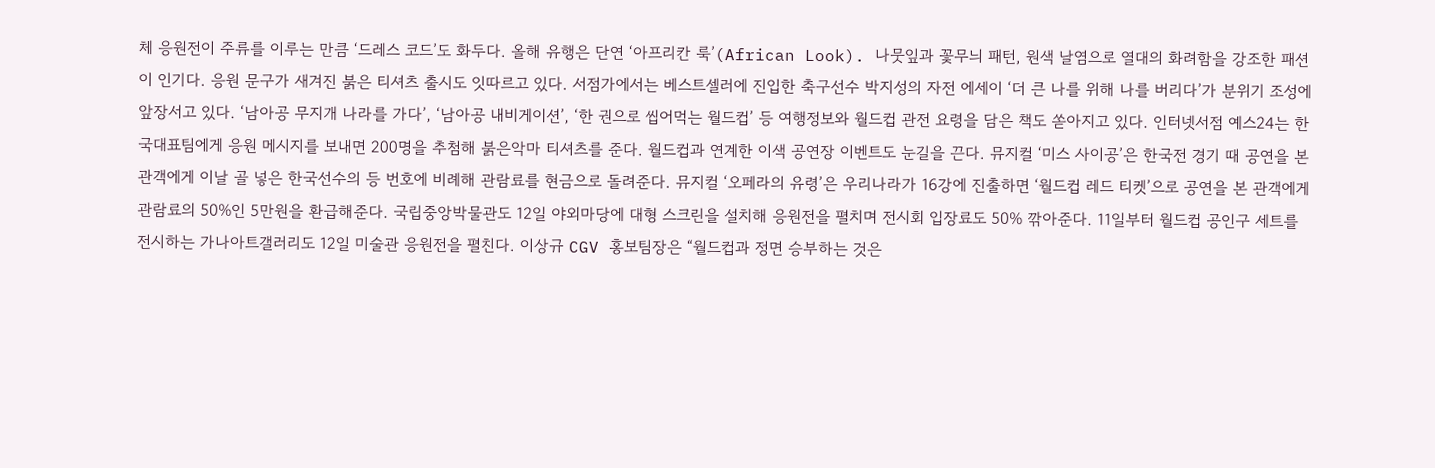체 응원전이 주류를 이루는 만큼 ‘드레스 코드’도 화두다. 올해 유행은 단연 ‘아프리칸 룩’(African Look). 나뭇잎과 꽃무늬 패턴, 원색 날염으로 열대의 화려함을 강조한 패션이 인기다. 응원 문구가 새겨진 붉은 티셔츠 출시도 잇따르고 있다. 서점가에서는 베스트셀러에 진입한 축구선수 박지성의 자전 에세이 ‘더 큰 나를 위해 나를 버리다’가 분위기 조성에 앞장서고 있다. ‘남아공 무지개 나라를 가다’, ‘남아공 내비게이션’, ‘한 권으로 씹어먹는 월드컵’ 등 여행정보와 월드컵 관전 요령을 담은 책도 쏟아지고 있다. 인터넷서점 예스24는 한국대표팀에게 응원 메시지를 보내면 200명을 추첨해 붉은악마 티셔츠를 준다. 월드컵과 연계한 이색 공연장 이벤트도 눈길을 끈다. 뮤지컬 ‘미스 사이공’은 한국전 경기 때 공연을 본 관객에게 이날 골 넣은 한국선수의 등 번호에 비례해 관람료를 현금으로 돌려준다. 뮤지컬 ‘오페라의 유령’은 우리나라가 16강에 진출하면 ‘월드컵 레드 티켓’으로 공연을 본 관객에게 관람료의 50%인 5만원을 환급해준다. 국립중앙박물관도 12일 야외마당에 대형 스크린을 설치해 응원전을 펼치며 전시회 입장료도 50% 깎아준다. 11일부터 월드컵 공인구 세트를 전시하는 가나아트갤러리도 12일 미술관 응원전을 펼친다. 이상규 CGV 홍보팀장은 “월드컵과 정면 승부하는 것은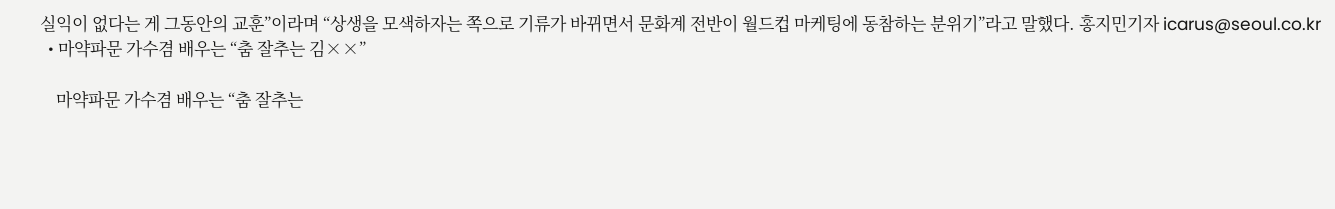실익이 없다는 게 그동안의 교훈”이라며 “상생을 모색하자는 쪽으로 기류가 바뀌면서 문화계 전반이 월드컵 마케팅에 동참하는 분위기”라고 말했다. 홍지민기자 icarus@seoul.co.kr
  • 마약파문 가수겸 배우는 “춤 잘추는 김××”

    마약파문 가수겸 배우는 “춤 잘추는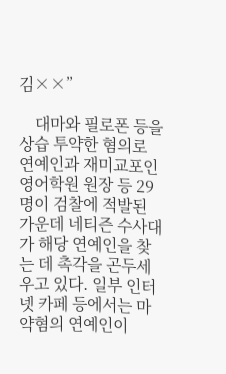김××”

    대마와 필로폰 등을 상습 투약한 혐의로 연예인과 재미교포인 영어학원 원장 등 29명이 검찰에 적발된 가운데 네티즌 수사대가 해당 연예인을 찾는 데 촉각을 곤두세우고 있다. 일부 인터넷 카페 등에서는 마약혐의 연예인이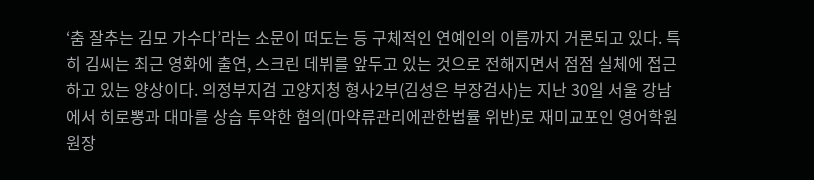‘춤 잘추는 김모 가수다’라는 소문이 떠도는 등 구체적인 연예인의 이름까지 거론되고 있다. 특히 김씨는 최근 영화에 출연, 스크린 데뷔를 앞두고 있는 것으로 전해지면서 점점 실체에 접근하고 있는 양상이다. 의정부지검 고양지청 형사2부(김성은 부장검사)는 지난 30일 서울 강남에서 히로뽕과 대마를 상습 투약한 혐의(마약류관리에관한법률 위반)로 재미교포인 영어학원 원장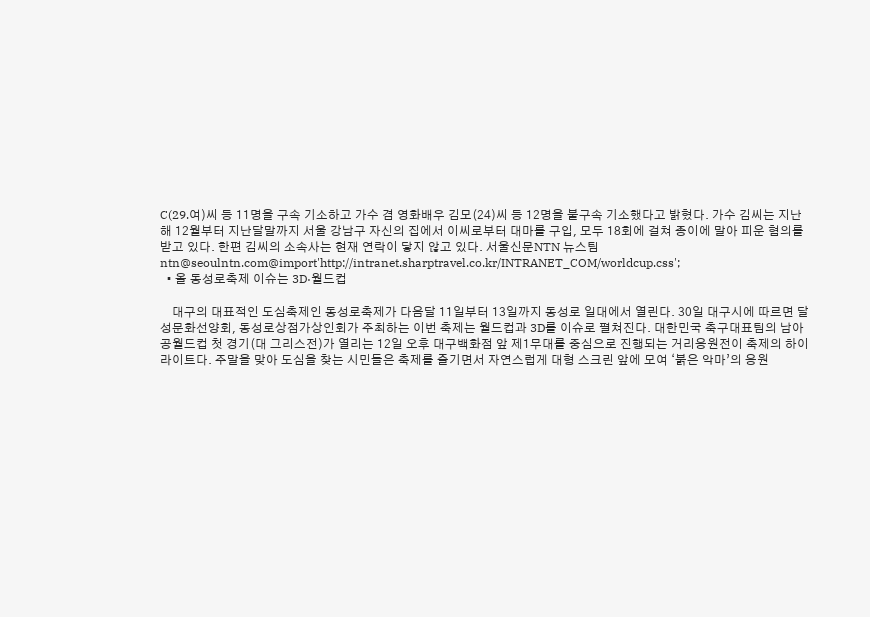C(29.여)씨 등 11명을 구속 기소하고 가수 겸 영화배우 김모(24)씨 등 12명을 불구속 기소했다고 밝혔다. 가수 김씨는 지난해 12월부터 지난달말까지 서울 강남구 자신의 집에서 이씨로부터 대마를 구입, 모두 18회에 걸쳐 종이에 말아 피운 혐의를 받고 있다. 한편 김씨의 소속사는 현재 연락이 닿지 않고 있다. 서울신문NTN 뉴스팀 ntn@seoulntn.com@import'http://intranet.sharptravel.co.kr/INTRANET_COM/worldcup.css';
  • 올 동성로축제 이슈는 3D·월드컵

    대구의 대표적인 도심축제인 동성로축제가 다음달 11일부터 13일까지 동성로 일대에서 열린다. 30일 대구시에 따르면 달성문화선양회, 동성로상점가상인회가 주최하는 이번 축제는 월드컵과 3D를 이슈로 펼쳐진다. 대한민국 축구대표팀의 남아공월드컵 첫 경기(대 그리스전)가 열리는 12일 오후 대구백화점 앞 제1무대를 중심으로 진행되는 거리응원전이 축제의 하이라이트다. 주말을 맞아 도심을 찾는 시민들은 축제를 즐기면서 자연스럽게 대형 스크린 앞에 모여 ‘붉은 악마’의 응원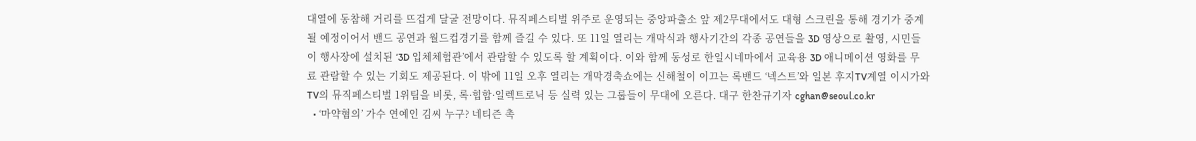대열에 동참해 거리를 뜨겁게 달굴 전망이다. 뮤직페스티벌 위주로 운영되는 중앙파출소 앞 제2무대에서도 대형 스크린을 통해 경기가 중계될 예정이어서 밴드 공연과 월드컵경기를 함께 즐길 수 있다. 또 11일 열리는 개막식과 행사기간의 각종 공연들을 3D 영상으로 촬영, 시민들이 행사장에 설치된 ‘3D 입체체험관’에서 관람할 수 있도록 할 계획이다. 이와 함께 동성로 한일시네마에서 교육용 3D 애니메이션 영화를 무료 관람할 수 있는 기회도 제공된다. 이 밖에 11일 오후 열리는 개막경축쇼에는 신해철이 이끄는 록밴드 ‘넥스트’와 일본 후지TV계열 이시가와TV의 뮤직페스티벌 1위팀을 비롯, 록·힙합·일렉트로닉 등 실력 있는 그룹들이 무대에 오른다. 대구 한찬규기자 cghan@seoul.co.kr
  • ‘마약혐의’ 가수 연예인 김씨 누구? 네티즌 촉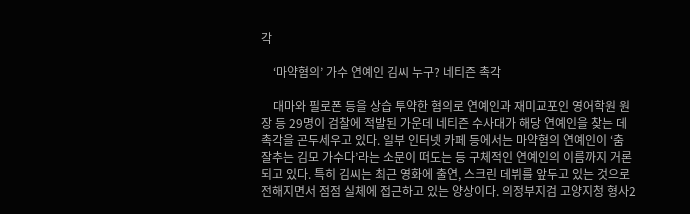각

    ‘마약혐의’ 가수 연예인 김씨 누구? 네티즌 촉각

    대마와 필로폰 등을 상습 투약한 혐의로 연예인과 재미교포인 영어학원 원장 등 29명이 검찰에 적발된 가운데 네티즌 수사대가 해당 연예인을 찾는 데 촉각을 곤두세우고 있다. 일부 인터넷 카페 등에서는 마약혐의 연예인이 ‘춤 잘추는 김모 가수다’라는 소문이 떠도는 등 구체적인 연예인의 이름까지 거론되고 있다. 특히 김씨는 최근 영화에 출연, 스크린 데뷔를 앞두고 있는 것으로 전해지면서 점점 실체에 접근하고 있는 양상이다. 의정부지검 고양지청 형사2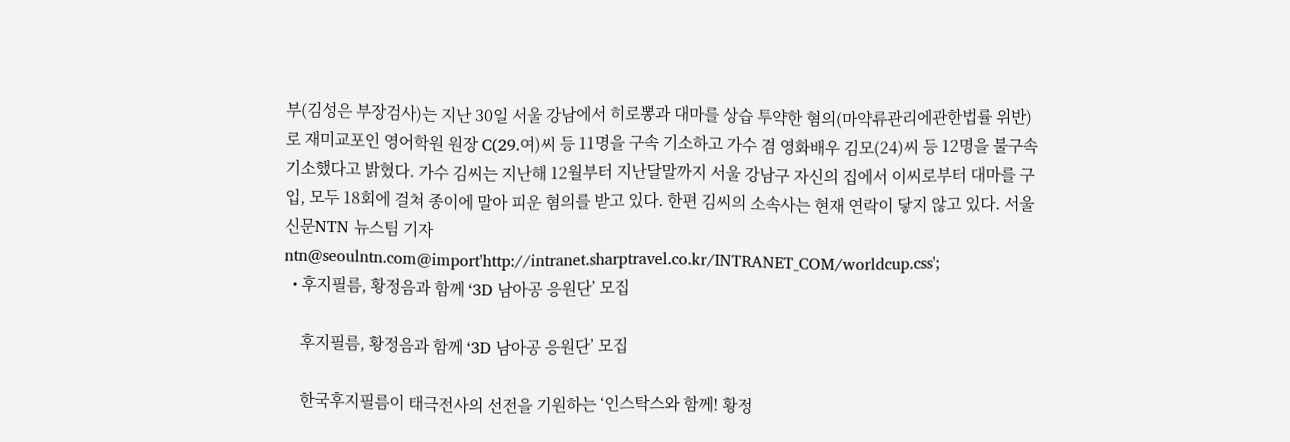부(김성은 부장검사)는 지난 30일 서울 강남에서 히로뽕과 대마를 상습 투약한 혐의(마약류관리에관한법률 위반)로 재미교포인 영어학원 원장 C(29.여)씨 등 11명을 구속 기소하고 가수 겸 영화배우 김모(24)씨 등 12명을 불구속 기소했다고 밝혔다. 가수 김씨는 지난해 12월부터 지난달말까지 서울 강남구 자신의 집에서 이씨로부터 대마를 구입, 모두 18회에 걸쳐 종이에 말아 피운 혐의를 받고 있다. 한편 김씨의 소속사는 현재 연락이 닿지 않고 있다. 서울신문NTN 뉴스팀 기자 ntn@seoulntn.com@import'http://intranet.sharptravel.co.kr/INTRANET_COM/worldcup.css';
  • 후지필름, 황정음과 함께 ‘3D 남아공 응원단’ 모집

    후지필름, 황정음과 함께 ‘3D 남아공 응원단’ 모집

    한국후지필름이 태극전사의 선전을 기원하는 ‘인스탁스와 함께! 황정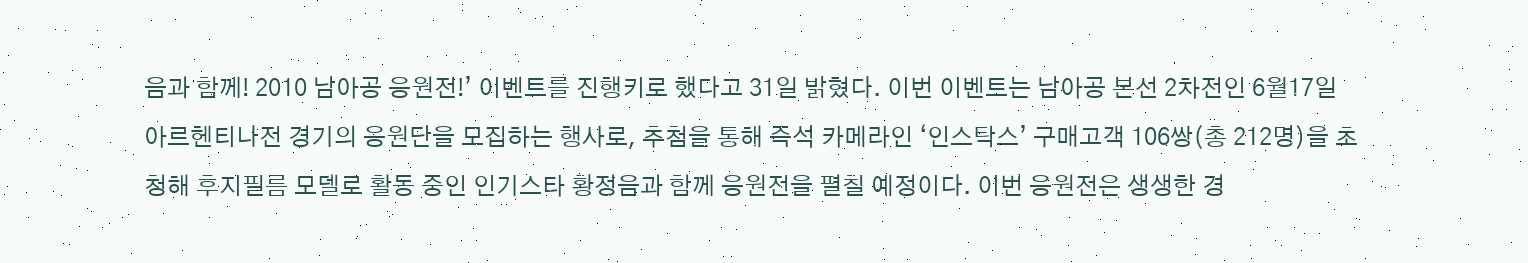음과 함께! 2010 남아공 응원전!’ 이벤트를 진행키로 했다고 31일 밝혔다. 이번 이벤트는 남아공 본선 2차전인 6월17일 아르헨티나전 경기의 응원단을 모집하는 행사로, 추첨을 통해 즉석 카메라인 ‘인스탁스’ 구매고객 106쌍(총 212명)을 초청해 후지필름 모델로 활동 중인 인기스타 황정음과 함께 응원전을 펼칠 예정이다. 이번 응원전은 생생한 경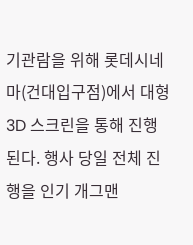기관람을 위해 롯데시네마(건대입구점)에서 대형 3D 스크린을 통해 진행된다. 행사 당일 전체 진행을 인기 개그맨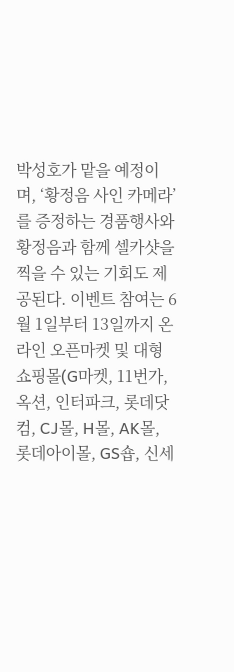박성호가 맡을 예정이며, ‘황정음 사인 카메라’를 증정하는 경품행사와 황정음과 함께 셀카샷을 찍을 수 있는 기회도 제공된다. 이벤트 참여는 6월 1일부터 13일까지 온라인 오픈마켓 및 대형 쇼핑몰(G마켓, 11번가, 옥션, 인터파크, 롯데닷컴, CJ몰, H몰, AK몰, 롯데아이몰, GS숍, 신세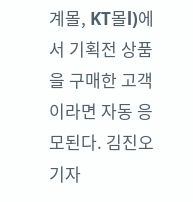계몰, KT몰l)에서 기획전 상품을 구매한 고객이라면 자동 응모된다. 김진오 기자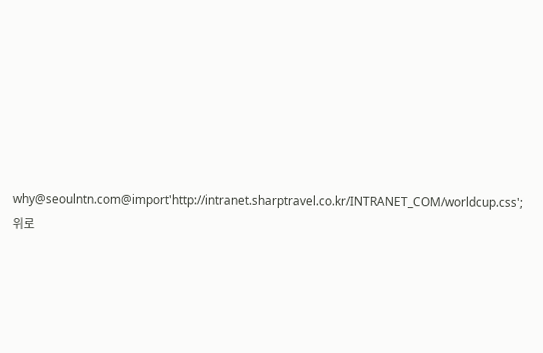why@seoulntn.com@import'http://intranet.sharptravel.co.kr/INTRANET_COM/worldcup.css';
위로